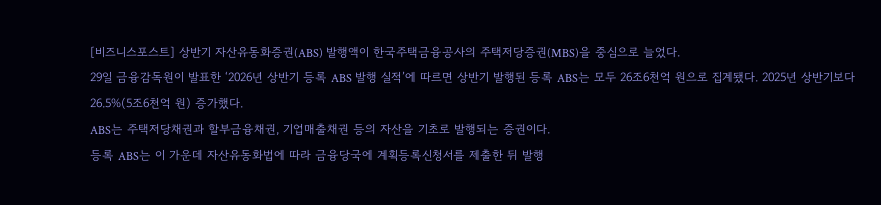[비즈니스포스트] 상반기 자산유동화증권(ABS) 발행액이 한국주택금융공사의 주택저당증권(MBS)을 중심으로 늘었다.
29일 금융감독원이 발표한 ‘2026년 상반기 등록 ABS 발행 실적’에 따르면 상반기 발행된 등록 ABS는 모두 26조6천억 원으로 집계됐다. 2025년 상반기보다 26.5%(5조6천억 원) 증가했다.
ABS는 주택저당채권과 할부금융채권, 기업매출채권 등의 자산을 기초로 발행되는 증권이다.
등록 ABS는 이 가운데 자산유동화법에 따라 금융당국에 계획등록신청서를 제출한 뒤 발행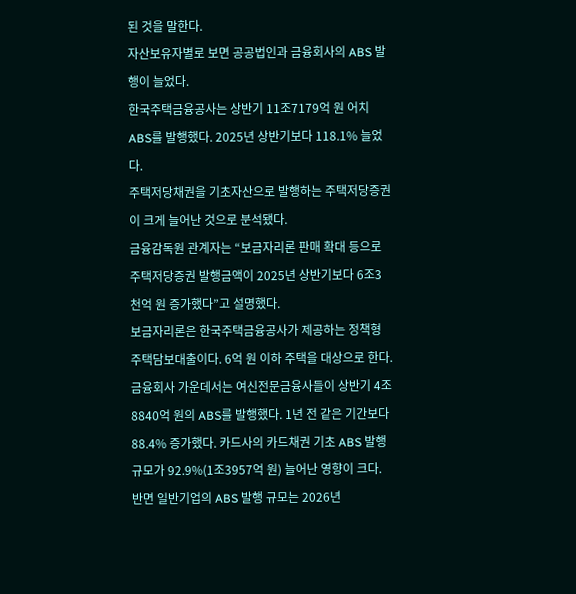된 것을 말한다.
자산보유자별로 보면 공공법인과 금융회사의 ABS 발행이 늘었다.
한국주택금융공사는 상반기 11조7179억 원 어치 ABS를 발행했다. 2025년 상반기보다 118.1% 늘었다.
주택저당채권을 기초자산으로 발행하는 주택저당증권이 크게 늘어난 것으로 분석됐다.
금융감독원 관계자는 “보금자리론 판매 확대 등으로 주택저당증권 발행금액이 2025년 상반기보다 6조3천억 원 증가했다”고 설명했다.
보금자리론은 한국주택금융공사가 제공하는 정책형 주택담보대출이다. 6억 원 이하 주택을 대상으로 한다.
금융회사 가운데서는 여신전문금융사들이 상반기 4조8840억 원의 ABS를 발행했다. 1년 전 같은 기간보다 88.4% 증가했다. 카드사의 카드채권 기초 ABS 발행 규모가 92.9%(1조3957억 원) 늘어난 영향이 크다.
반면 일반기업의 ABS 발행 규모는 2026년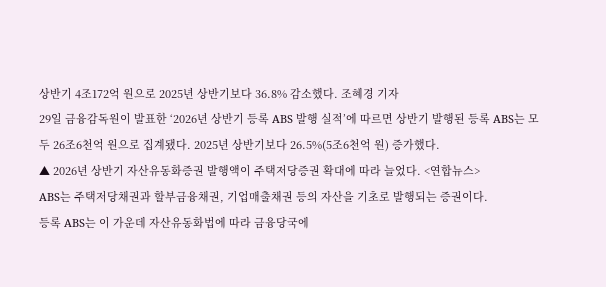상반기 4조172억 원으로 2025년 상반기보다 36.8% 감소했다. 조혜경 기자
29일 금융감독원이 발표한 ‘2026년 상반기 등록 ABS 발행 실적’에 따르면 상반기 발행된 등록 ABS는 모두 26조6천억 원으로 집계됐다. 2025년 상반기보다 26.5%(5조6천억 원) 증가했다.
▲ 2026년 상반기 자산유동화증권 발행액이 주택저당증권 확대에 따라 늘었다. <연합뉴스>
ABS는 주택저당채권과 할부금융채권, 기업매출채권 등의 자산을 기초로 발행되는 증권이다.
등록 ABS는 이 가운데 자산유동화법에 따라 금융당국에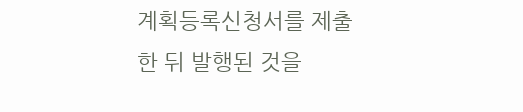계획등록신청서를 제출한 뒤 발행된 것을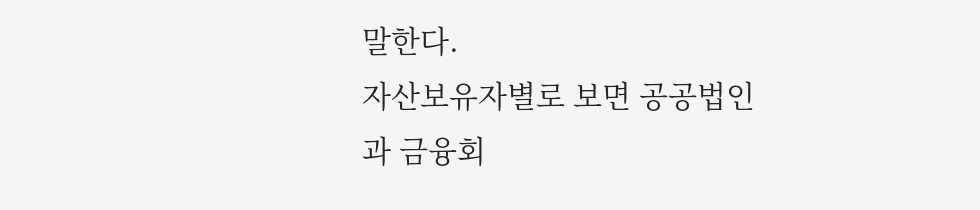말한다.
자산보유자별로 보면 공공법인과 금융회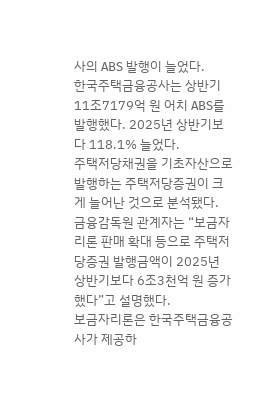사의 ABS 발행이 늘었다.
한국주택금융공사는 상반기 11조7179억 원 어치 ABS를 발행했다. 2025년 상반기보다 118.1% 늘었다.
주택저당채권을 기초자산으로 발행하는 주택저당증권이 크게 늘어난 것으로 분석됐다.
금융감독원 관계자는 “보금자리론 판매 확대 등으로 주택저당증권 발행금액이 2025년 상반기보다 6조3천억 원 증가했다”고 설명했다.
보금자리론은 한국주택금융공사가 제공하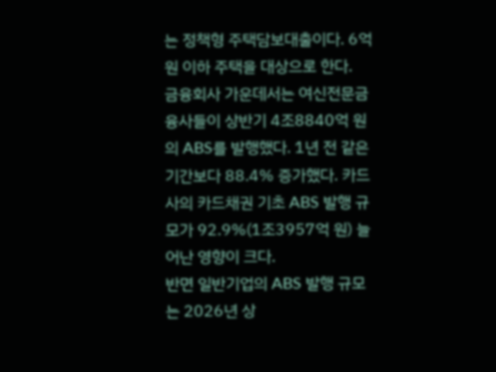는 정책형 주택담보대출이다. 6억 원 이하 주택을 대상으로 한다.
금융회사 가운데서는 여신전문금융사들이 상반기 4조8840억 원의 ABS를 발행했다. 1년 전 같은 기간보다 88.4% 증가했다. 카드사의 카드채권 기초 ABS 발행 규모가 92.9%(1조3957억 원) 늘어난 영향이 크다.
반면 일반기업의 ABS 발행 규모는 2026년 상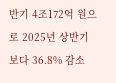반기 4조172억 원으로 2025년 상반기보다 36.8% 감소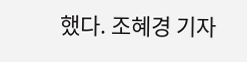했다. 조혜경 기자